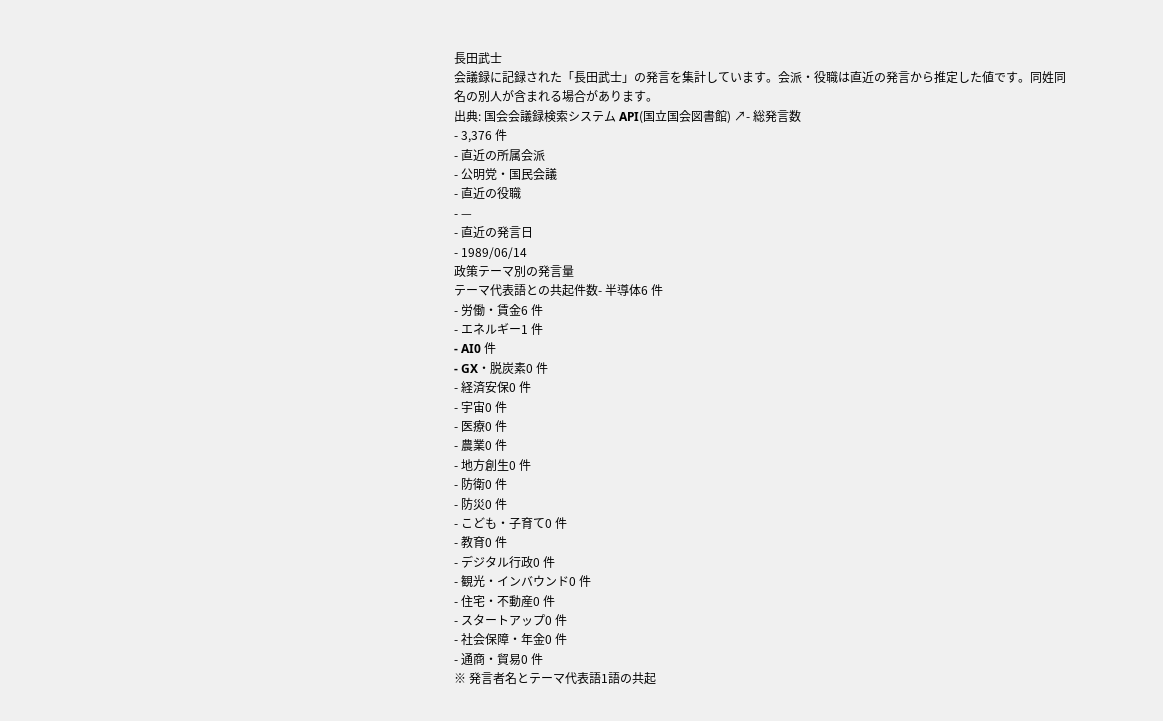長田武士
会議録に記録された「長田武士」の発言を集計しています。会派・役職は直近の発言から推定した値です。同姓同名の別人が含まれる場合があります。
出典: 国会会議録検索システム API(国立国会図書館) ↗- 総発言数
- 3,376 件
- 直近の所属会派
- 公明党・国民会議
- 直近の役職
- —
- 直近の発言日
- 1989/06/14
政策テーマ別の発言量
テーマ代表語との共起件数- 半導体6 件
- 労働・賃金6 件
- エネルギー1 件
- AI0 件
- GX・脱炭素0 件
- 経済安保0 件
- 宇宙0 件
- 医療0 件
- 農業0 件
- 地方創生0 件
- 防衛0 件
- 防災0 件
- こども・子育て0 件
- 教育0 件
- デジタル行政0 件
- 観光・インバウンド0 件
- 住宅・不動産0 件
- スタートアップ0 件
- 社会保障・年金0 件
- 通商・貿易0 件
※ 発言者名とテーマ代表語1語の共起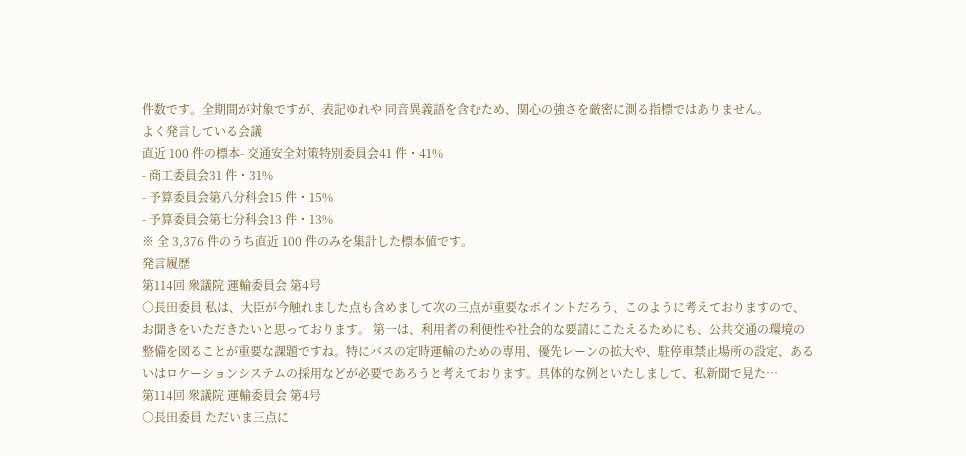件数です。全期間が対象ですが、表記ゆれや 同音異義語を含むため、関心の強さを厳密に測る指標ではありません。
よく発言している会議
直近 100 件の標本- 交通安全対策特別委員会41 件・41%
- 商工委員会31 件・31%
- 予算委員会第八分科会15 件・15%
- 予算委員会第七分科会13 件・13%
※ 全 3,376 件のうち直近 100 件のみを集計した標本値です。
発言履歴
第114回 衆議院 運輸委員会 第4号
○長田委員 私は、大臣が今触れました点も含めまして次の三点が重要なポイントだろう、このように考えておりますので、お聞きをいただきたいと思っております。 第一は、利用者の利便性や社会的な要請にこたえるためにも、公共交通の環境の整備を図ることが重要な課題ですね。特にバスの定時運輸のための専用、優先レーンの拡大や、駐停車禁止場所の設定、あるいはロケーションシステムの採用などが必要であろうと考えております。具体的な例といたしまして、私新聞で見た…
第114回 衆議院 運輸委員会 第4号
○長田委員 ただいま三点に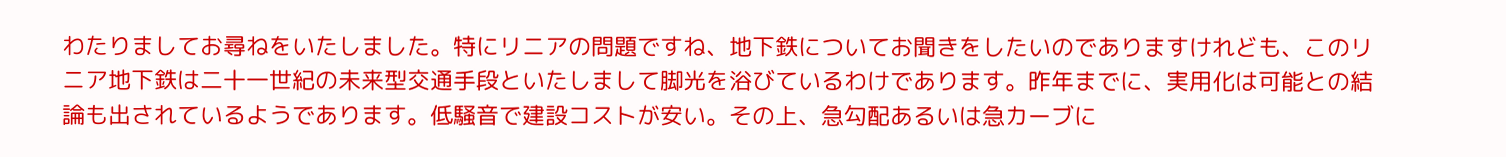わたりましてお尋ねをいたしました。特にリニアの問題ですね、地下鉄についてお聞きをしたいのでありますけれども、このリニア地下鉄は二十一世紀の未来型交通手段といたしまして脚光を浴びているわけであります。昨年までに、実用化は可能との結論も出されているようであります。低騒音で建設コストが安い。その上、急勾配あるいは急カーブに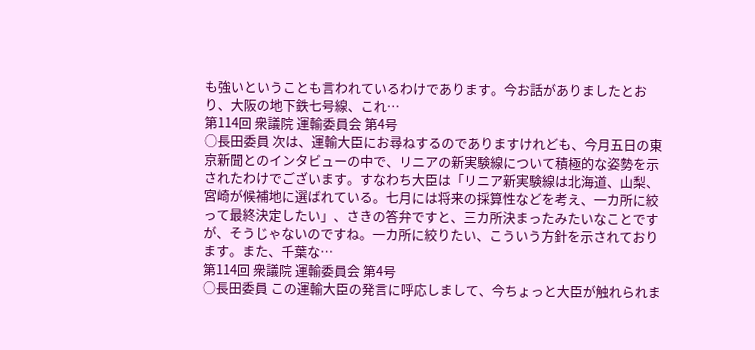も強いということも言われているわけであります。今お話がありましたとおり、大阪の地下鉄七号線、これ…
第114回 衆議院 運輸委員会 第4号
○長田委員 次は、運輸大臣にお尋ねするのでありますけれども、今月五日の東京新聞とのインタビューの中で、リニアの新実験線について積極的な姿勢を示されたわけでございます。すなわち大臣は「リニア新実験線は北海道、山梨、宮崎が候補地に選ばれている。七月には将来の採算性などを考え、一カ所に絞って最終決定したい」、さきの答弁ですと、三カ所決まったみたいなことですが、そうじゃないのですね。一カ所に絞りたい、こういう方針を示されております。また、千葉な…
第114回 衆議院 運輸委員会 第4号
○長田委員 この運輸大臣の発言に呼応しまして、今ちょっと大臣が触れられま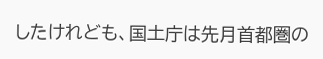したけれども、国土庁は先月首都圏の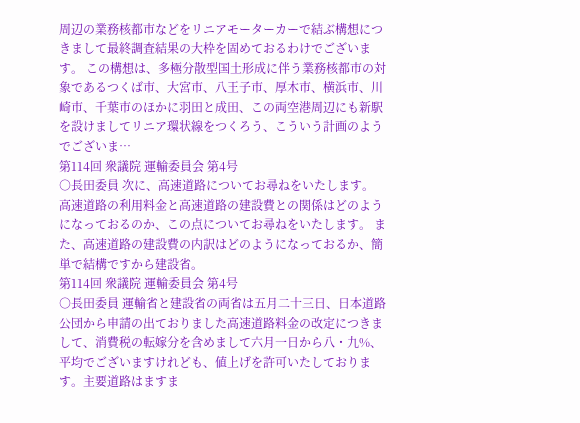周辺の業務核都市などをリニアモーターカーで結ぶ構想につきまして最終調査結果の大枠を固めておるわけでございます。 この構想は、多極分散型国土形成に伴う業務核都市の対象であるつくば市、大宮市、八王子市、厚木市、横浜市、川崎市、千葉市のほかに羽田と成田、この両空港周辺にも新駅を設けましてリニア環状線をつくろう、こういう計画のようでございま…
第114回 衆議院 運輸委員会 第4号
○長田委員 次に、高速道路についてお尋ねをいたします。 高速道路の利用料金と高速道路の建設費との関係はどのようになっておるのか、この点についてお尋ねをいたします。 また、高速道路の建設費の内訳はどのようになっておるか、簡単で結構ですから建設省。
第114回 衆議院 運輸委員会 第4号
○長田委員 運輸省と建設省の両省は五月二十三日、日本道路公団から申請の出ておりました高速道路料金の改定につきまして、消費税の転嫁分を含めまして六月一日から八・九%、平均でございますけれども、値上げを許可いたしております。主要道路はますま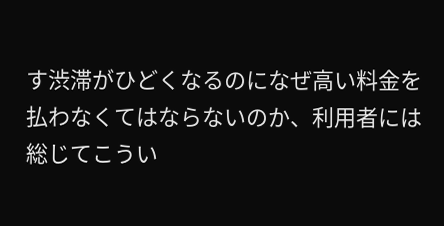す渋滞がひどくなるのになぜ高い料金を払わなくてはならないのか、利用者には総じてこうい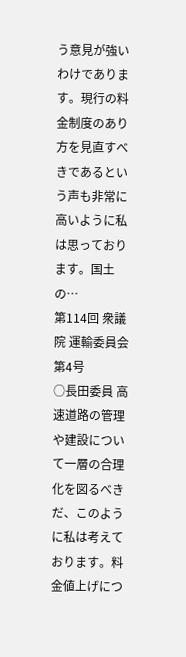う意見が強いわけであります。現行の料金制度のあり方を見直すべきであるという声も非常に高いように私は思っております。国土の…
第114回 衆議院 運輸委員会 第4号
○長田委員 高速道路の管理や建設について一層の合理化を図るべきだ、このように私は考えております。料金値上げにつ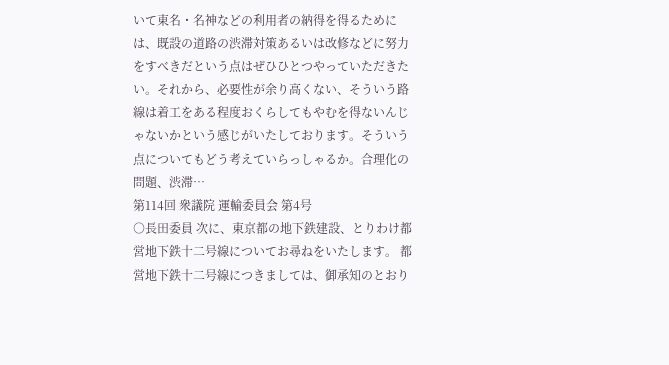いて東名・名神などの利用者の納得を得るためには、既設の道路の渋滞対策あるいは改修などに努力をすべきだという点はぜひひとつやっていただきたい。それから、必要性が余り高くない、そういう路線は着工をある程度おくらしてもやむを得ないんじゃないかという感じがいたしております。そういう点についてもどう考えていらっしゃるか。合理化の問題、渋滞…
第114回 衆議院 運輸委員会 第4号
○長田委員 次に、東京都の地下鉄建設、とりわけ都営地下鉄十二号線についてお尋ねをいたします。 都営地下鉄十二号線につきましては、御承知のとおり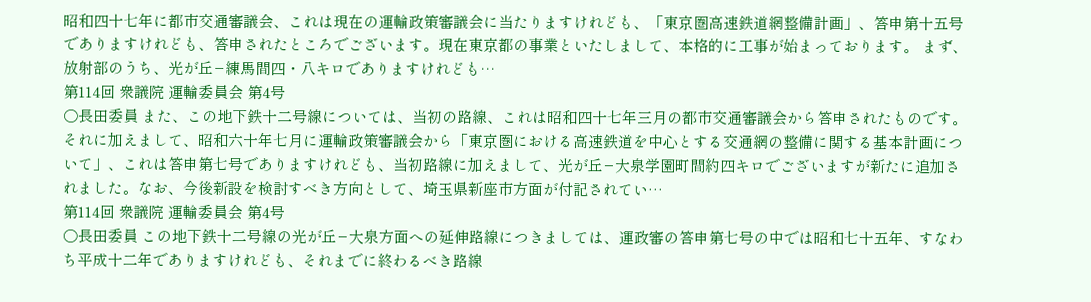昭和四十七年に都市交通審議会、これは現在の運輸政策審議会に当たりますけれども、「東京圏高速鉄道網整備計画」、答申第十五号でありますけれども、答申されたところでございます。現在東京都の事業といたしまして、本格的に工事が始まっております。 まず、放射部のうち、光が丘−練馬間四・八キロでありますけれども…
第114回 衆議院 運輸委員会 第4号
○長田委員 また、この地下鉄十二号線については、当初の路線、これは昭和四十七年三月の都市交通審議会から答申されたものです。それに加えまして、昭和六十年七月に運輸政策審議会から「東京圏における高速鉄道を中心とする交通網の整備に関する基本計画について」、これは答申第七号でありますけれども、当初路線に加えまして、光が丘−大泉学園町間約四キロでございますが新たに追加されました。なお、今後新設を検討すべき方向として、埼玉県新座市方面が付記されてい…
第114回 衆議院 運輸委員会 第4号
○長田委員 この地下鉄十二号線の光が丘−大泉方面への延伸路線につきましては、運政審の答申第七号の中では昭和七十五年、すなわち平成十二年でありますけれども、それまでに終わるべき路線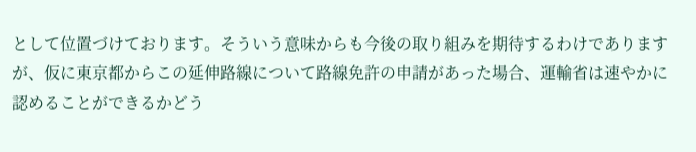として位置づけております。そういう意味からも今後の取り組みを期待するわけでありますが、仮に東京都からこの延伸路線について路線免許の申請があった場合、運輸省は速やかに認めることができるかどう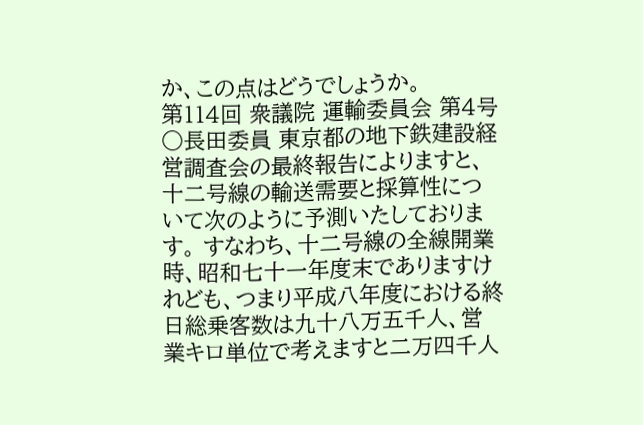か、この点はどうでしょうか。
第114回 衆議院 運輸委員会 第4号
○長田委員 東京都の地下鉄建設経営調査会の最終報告によりますと、十二号線の輸送需要と採算性について次のように予測いたしております。 すなわち、十二号線の全線開業時、昭和七十一年度末でありますけれども、つまり平成八年度における終日総乗客数は九十八万五千人、営業キロ単位で考えますと二万四千人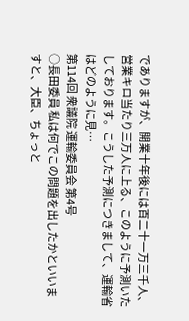でありますが、開業十年後には百二十一万三千人、営業キロ当たり三万人に上る、このように予測いたしております。こうした予測につきまして、運輸省はどのように見…
第114回 衆議院 運輸委員会 第4号
○長田委員 私は何でこの問題を出したかといいますと、大臣、ちょっと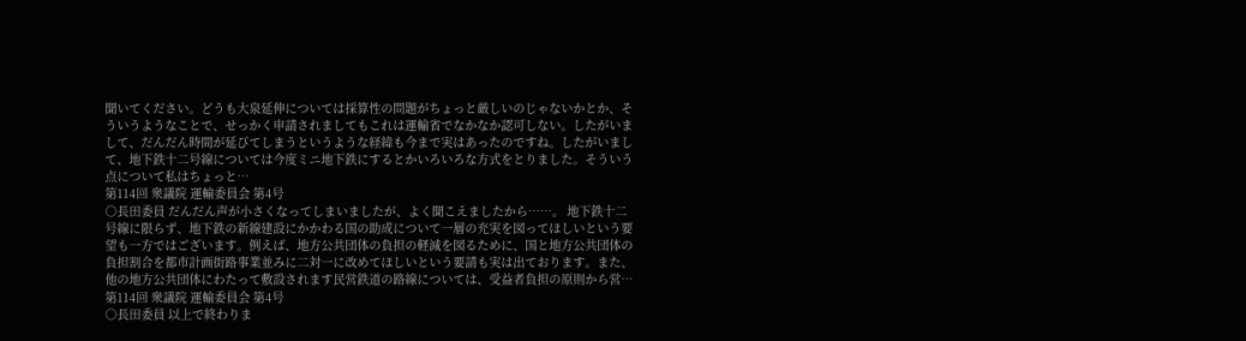聞いてください。どうも大泉延伸については採算性の問題がちょっと厳しいのじゃないかとか、そういうようなことで、せっかく申請されましてもこれは運輸省でなかなか認可しない。したがいまして、だんだん時間が延びてしまうというような経緯も今まで実はあったのですね。したがいまして、地下鉄十二号線については今度ミニ地下鉄にするとかいろいろな方式をとりました。そういう点について私はちょっと…
第114回 衆議院 運輸委員会 第4号
○長田委員 だんだん声が小さくなってしまいましたが、よく聞こえましたから……。 地下鉄十二号線に限らず、地下鉄の新線建設にかかわる国の助成について一層の充実を図ってほしいという要望も一方ではございます。例えば、地方公共団体の負担の軽減を図るために、国と地方公共団体の負担割合を都市計画街路事業並みに二対一に改めてほしいという要請も実は出ております。また、他の地方公共団体にわたって敷設されます民営鉄道の路線については、受益者負担の原則から営…
第114回 衆議院 運輸委員会 第4号
○長田委員 以上で終わりま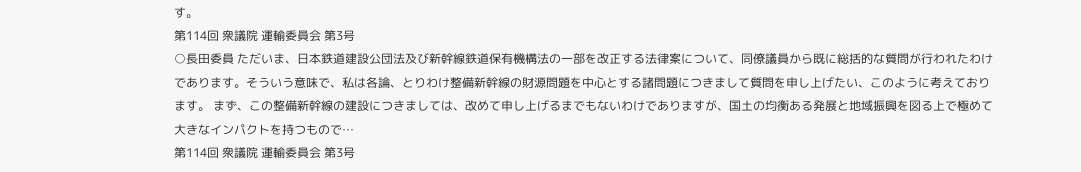す。
第114回 衆議院 運輸委員会 第3号
○長田委員 ただいま、日本鉄道建設公団法及び新幹線鉄道保有機構法の一部を改正する法律案について、同僚議員から既に総括的な質問が行われたわけであります。そういう意味で、私は各論、とりわけ整備新幹線の財源問題を中心とする諸問題につきまして質問を申し上げたい、このように考えております。 まず、この整備新幹線の建設につきましては、改めて申し上げるまでもないわけでありますが、国土の均衡ある発展と地域振興を図る上で極めて大きなインパクトを持つもので…
第114回 衆議院 運輸委員会 第3号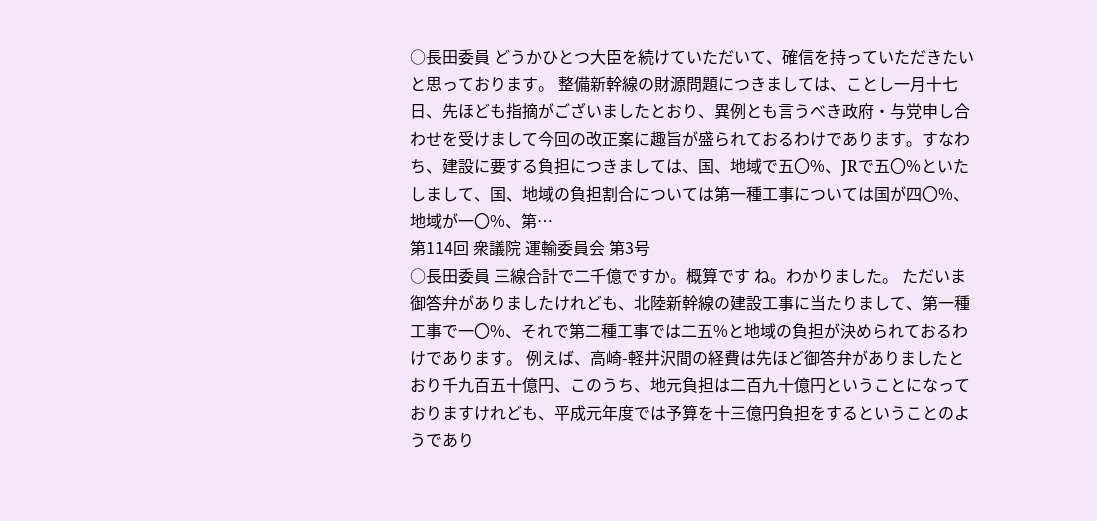○長田委員 どうかひとつ大臣を続けていただいて、確信を持っていただきたいと思っております。 整備新幹線の財源問題につきましては、ことし一月十七日、先ほども指摘がございましたとおり、異例とも言うべき政府・与党申し合わせを受けまして今回の改正案に趣旨が盛られておるわけであります。すなわち、建設に要する負担につきましては、国、地域で五〇%、JRで五〇%といたしまして、国、地域の負担割合については第一種工事については国が四〇%、地域が一〇%、第…
第114回 衆議院 運輸委員会 第3号
○長田委員 三線合計で二千億ですか。概算です ね。わかりました。 ただいま御答弁がありましたけれども、北陸新幹線の建設工事に当たりまして、第一種工事で一〇%、それで第二種工事では二五%と地域の負担が決められておるわけであります。 例えば、高崎-軽井沢間の経費は先ほど御答弁がありましたとおり千九百五十億円、このうち、地元負担は二百九十億円ということになっておりますけれども、平成元年度では予算を十三億円負担をするということのようであり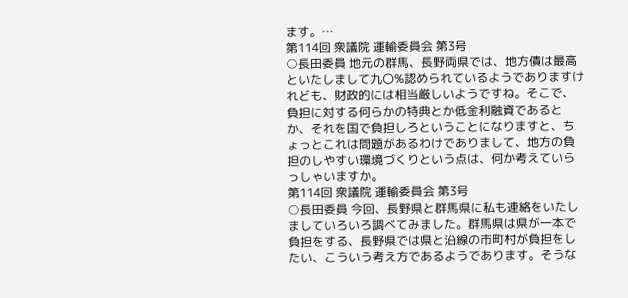ます。…
第114回 衆議院 運輸委員会 第3号
○長田委員 地元の群馬、長野両県では、地方債は最高といたしまして九〇%認められているようでありますけれども、財政的には相当厳しいようですね。そこで、負担に対する何らかの特典とか低金利融資であるとか、それを国で負担しろということになりますと、ちょっとこれは問題があるわけでありまして、地方の負担のしやすい環境づくりという点は、何か考えていらっしゃいますか。
第114回 衆議院 運輸委員会 第3号
○長田委員 今回、長野県と群馬県に私も連絡をいたしましていろいろ調べてみました。群馬県は県が一本で負担をする、長野県では県と沿線の市町村が負担をしたい、こういう考え方であるようであります。そうな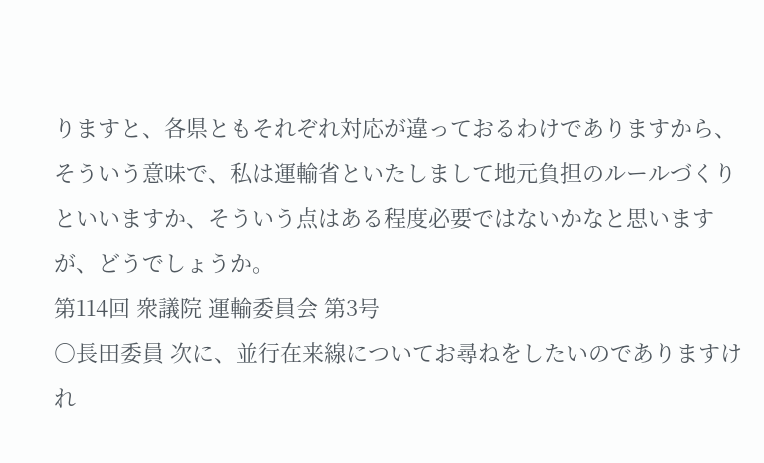りますと、各県ともそれぞれ対応が違っておるわけでありますから、そういう意味で、私は運輸省といたしまして地元負担のルールづくりといいますか、そういう点はある程度必要ではないかなと思いますが、どうでしょうか。
第114回 衆議院 運輸委員会 第3号
○長田委員 次に、並行在来線についてお尋ねをしたいのでありますけれ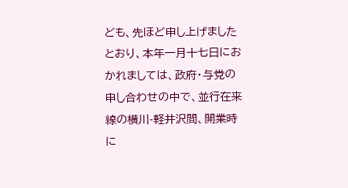ども、先ほど申し上げましたとおり、本年一月十七日におかれましては、政府・与党の申し合わせの中で、並行在来線の横川-軽井沢間、開業時に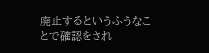廃止するというふうなことで確認をされ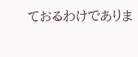ておるわけでありま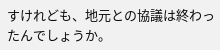すけれども、地元との協議は終わったんでしょうか。